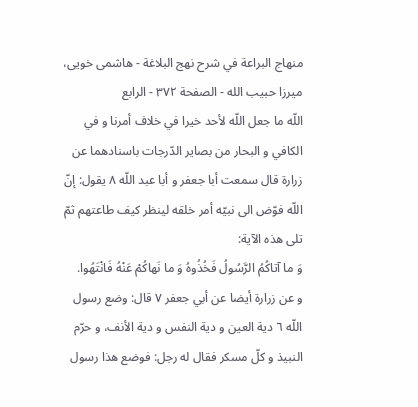منهاج البراعة في شرح نهج البلاغة - هاشمى خويى، ميرزا حبيب الله - الصفحة ٣٧٢ - الرابع
اللّه ما جعل اللّه لأحد خيرا في خلاف أمرنا و في الكافي و البحار من بصاير الدّرجات باسنادهما عن زرارة قال سمعت أبا جعفر و أبا عبد اللّه ٨ يقول: إنّ اللّه فوّض الى نبيّه أمر خلقه لينظر كيف طاعتهم ثمّ تلى هذه الآية:
وَ ما آتاكُمُ الرَّسُولُ فَخُذُوهُ وَ ما نَهاكُمْ عَنْهُ فَانْتَهُوا.
و عن زرارة أيضا عن أبي جعفر ٧ قال: وضع رسول اللّه ٦ دية العين و دية النفس و دية الأنف، و حرّم النبيذ و كلّ مسكر فقال له رجل: فوضع هذا رسول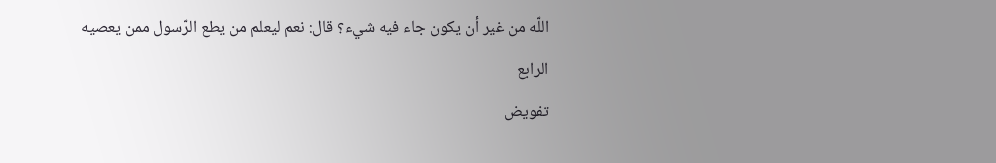اللّه من غير أن يكون جاء فيه شيء؟ قال: نعم ليعلم من يطع الرّسول ممن يعصيه
الرابع
تفويض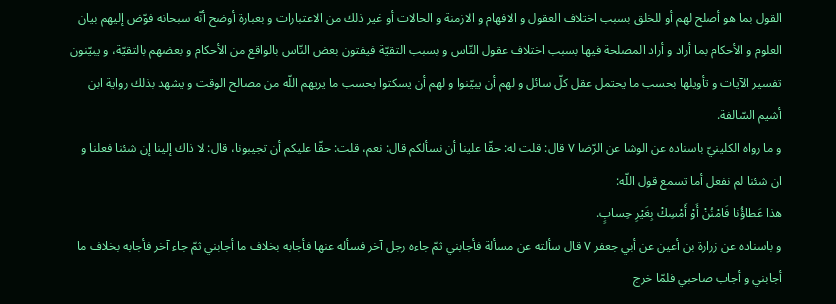القول بما هو أصلح لهم أو للخلق بسبب اختلاف العقول و الافهام و الازمنة و الحالات أو غير ذلك من الاعتبارات و بعبارة أوضح أنّه سبحانه فوّض إليهم بيان العلوم و الأحكام بما أراد و أراد المصلحة فيها بسبب اختلاف عقول النّاس و بسبب التقيّة فيفتون بعض النّاس بالواقع من الأحكام و بعضهم بالتقيّة، و يبيّنون تفسير الآيات و تأويلها بحسب ما يحتمل عقل كلّ سائل و لهم أن يبيّنوا و لهم أن يسكتوا بحسب ما يريهم اللّه من مصالح الوقت و يشهد بذلك رواية ابن أشيم السّالفة.
و ما رواه الكلينيّ باسناده عن الوشا عن الرّضا ٧ قال: قلت له: حقّا علينا أن نسألكم قال: نعم، قلت: حقّا عليكم أن تجيبونا، قال: لا ذاك إلينا إن شئنا فعلنا و ان شئنا لم نفعل أما تسمع قول اللّه:
هذا عَطاؤُنا فَامْنُنْ أَوْ أَمْسِكْ بِغَيْرِ حِسابٍ.
و باسناده عن زرارة بن أعين عن أبي جعفر ٧ قال سألته عن مسألة فأجابني ثمّ جاءه رجل آخر فسأله عنها فأجابه بخلاف ما أجابني ثمّ جاء آخر فأجابه بخلاف ما أجابني و أجاب صاحبي فلمّا خرج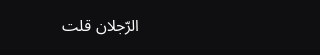الرّجلان قلت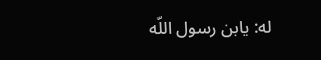له: يابن رسول اللّه